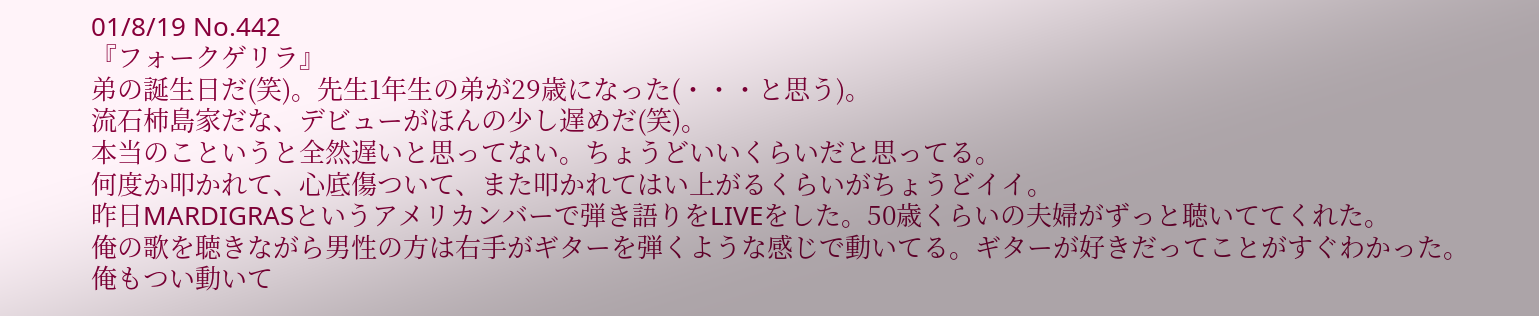01/8/19 No.442
『フォークゲリラ』
弟の誕生日だ(笑)。先生1年生の弟が29歳になった(・・・と思う)。
流石柿島家だな、デビューがほんの少し遅めだ(笑)。
本当のこというと全然遅いと思ってない。ちょうどいいくらいだと思ってる。
何度か叩かれて、心底傷ついて、また叩かれてはい上がるくらいがちょうどイイ。
昨日MARDIGRASというアメリカンバーで弾き語りをLIVEをした。50歳くらいの夫婦がずっと聴いててくれた。
俺の歌を聴きながら男性の方は右手がギターを弾くような感じで動いてる。ギターが好きだってことがすぐわかった。
俺もつい動いて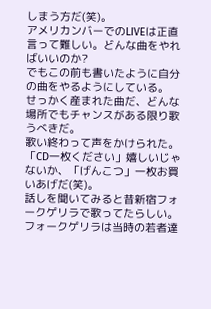しまう方だ(笑)。
アメリカンバーでのLIVEは正直言って難しい。どんな曲をやればいいのか?
でもこの前も書いたように自分の曲をやるようにしている。
せっかく産まれた曲だ、どんな場所でもチャンスがある限り歌うべきだ。
歌い終わって声をかけられた。「CD一枚ください」嬉しいじゃないか、「げんこつ」一枚お買いあげだ(笑)。
話しを聞いてみると昔新宿フォークゲリラで歌ってたらしい。
フォークゲリラは当時の若者達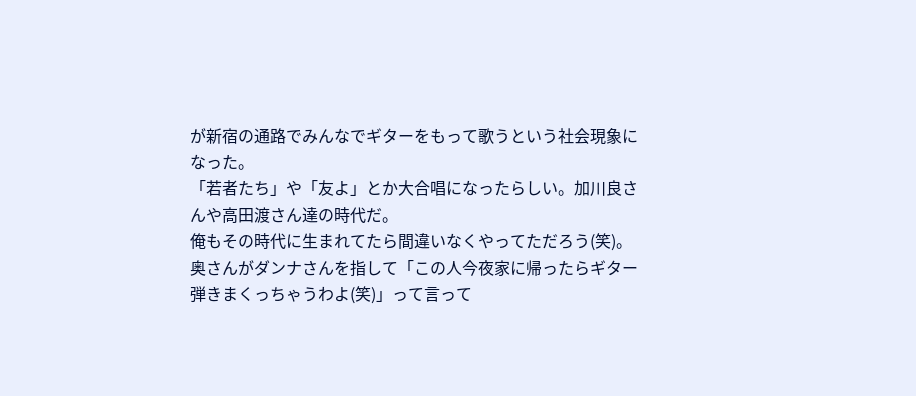が新宿の通路でみんなでギターをもって歌うという社会現象になった。
「若者たち」や「友よ」とか大合唱になったらしい。加川良さんや高田渡さん達の時代だ。
俺もその時代に生まれてたら間違いなくやってただろう(笑)。
奥さんがダンナさんを指して「この人今夜家に帰ったらギター弾きまくっちゃうわよ(笑)」って言って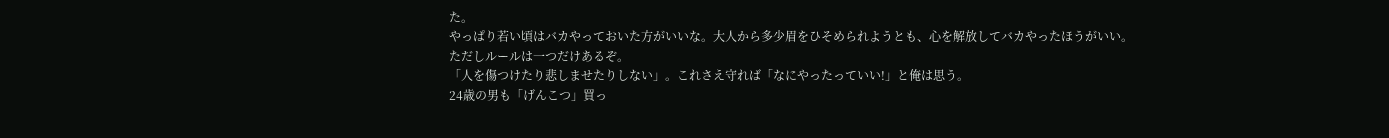た。
やっぱり若い頃はバカやっておいた方がいいな。大人から多少眉をひそめられようとも、心を解放してバカやったほうがいい。
ただしルールは一つだけあるぞ。
「人を傷つけたり悲しませたりしない」。これさえ守れば「なにやったっていい!」と俺は思う。
24歳の男も「げんこつ」買っ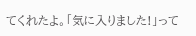てくれたよ。「気に入りました!」って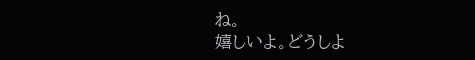ね。
嬉しいよ。どうしよ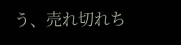う、売れ切れち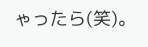ゃったら(笑)。